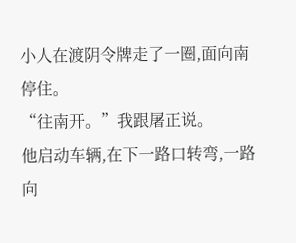小人在渡阴令牌走了一圈,面向南停住。
“往南开。”我跟屠正说。
他启动车辆,在下一路口转弯,一路向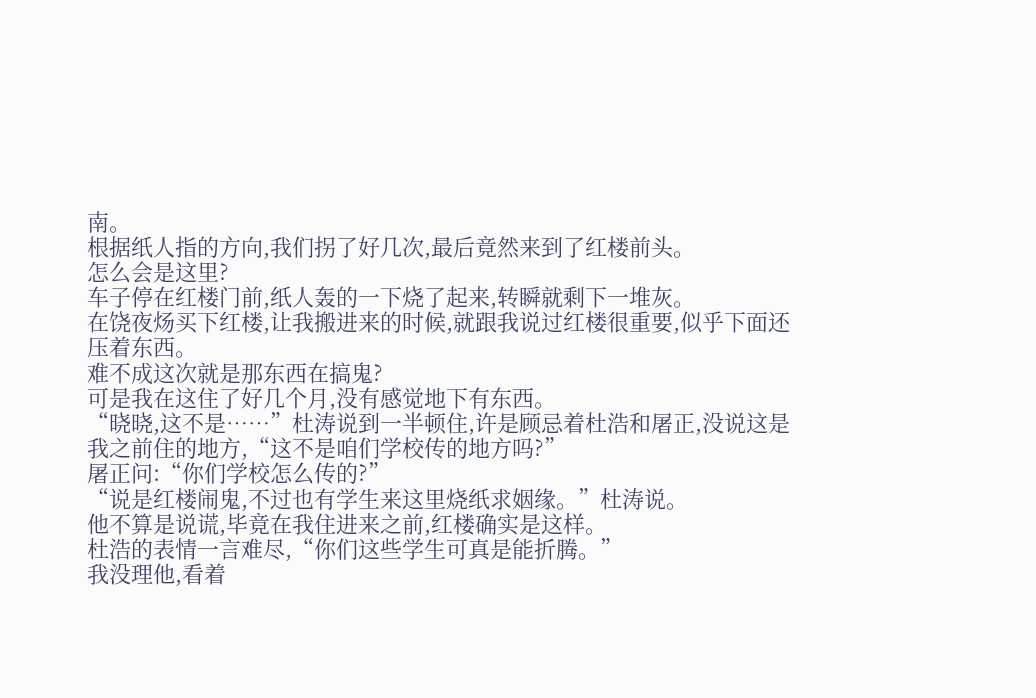南。
根据纸人指的方向,我们拐了好几次,最后竟然来到了红楼前头。
怎么会是这里?
车子停在红楼门前,纸人轰的一下烧了起来,转瞬就剩下一堆灰。
在饶夜炀买下红楼,让我搬进来的时候,就跟我说过红楼很重要,似乎下面还压着东西。
难不成这次就是那东西在搞鬼?
可是我在这住了好几个月,没有感觉地下有东西。
“晓晓,这不是……”杜涛说到一半顿住,许是顾忌着杜浩和屠正,没说这是我之前住的地方,“这不是咱们学校传的地方吗?”
屠正问:“你们学校怎么传的?”
“说是红楼闹鬼,不过也有学生来这里烧纸求姻缘。”杜涛说。
他不算是说谎,毕竟在我住进来之前,红楼确实是这样。
杜浩的表情一言难尽,“你们这些学生可真是能折腾。”
我没理他,看着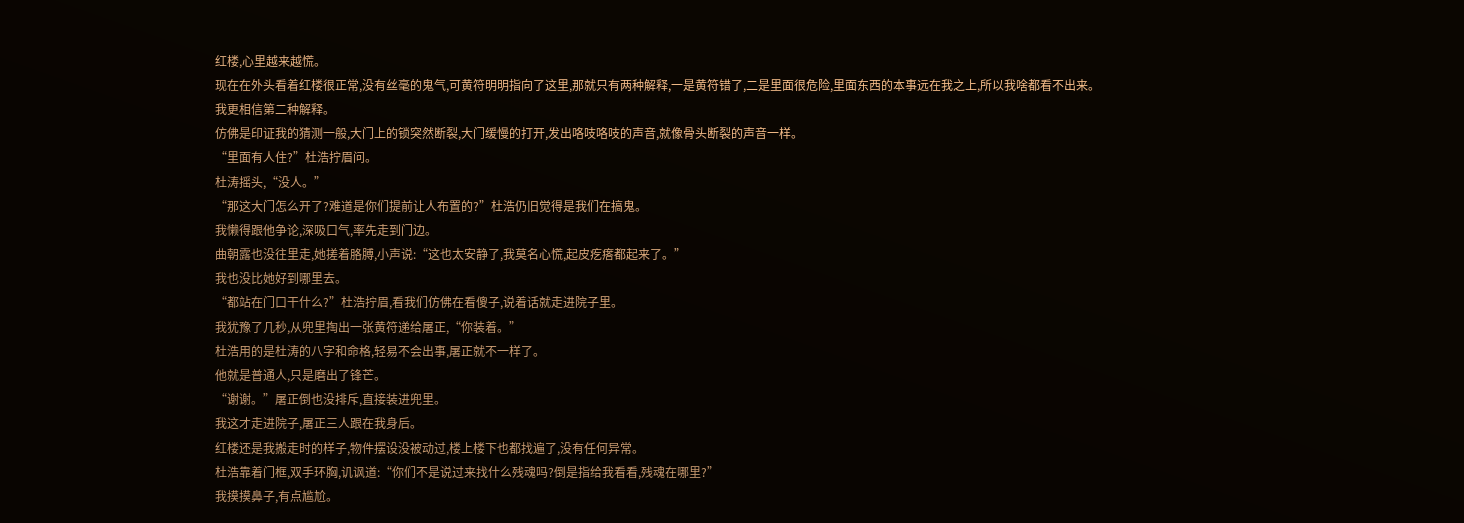红楼,心里越来越慌。
现在在外头看着红楼很正常,没有丝毫的鬼气,可黄符明明指向了这里,那就只有两种解释,一是黄符错了,二是里面很危险,里面东西的本事远在我之上,所以我啥都看不出来。
我更相信第二种解释。
仿佛是印证我的猜测一般,大门上的锁突然断裂,大门缓慢的打开,发出咯吱咯吱的声音,就像骨头断裂的声音一样。
“里面有人住?”杜浩拧眉问。
杜涛摇头,“没人。”
“那这大门怎么开了?难道是你们提前让人布置的?”杜浩仍旧觉得是我们在搞鬼。
我懒得跟他争论,深吸口气,率先走到门边。
曲朝露也没往里走,她搓着胳膊,小声说:“这也太安静了,我莫名心慌,起皮疙瘩都起来了。”
我也没比她好到哪里去。
“都站在门口干什么?”杜浩拧眉,看我们仿佛在看傻子,说着话就走进院子里。
我犹豫了几秒,从兜里掏出一张黄符递给屠正,“你装着。”
杜浩用的是杜涛的八字和命格,轻易不会出事,屠正就不一样了。
他就是普通人,只是磨出了锋芒。
“谢谢。”屠正倒也没排斥,直接装进兜里。
我这才走进院子,屠正三人跟在我身后。
红楼还是我搬走时的样子,物件摆设没被动过,楼上楼下也都找遍了,没有任何异常。
杜浩靠着门框,双手环胸,讥讽道:“你们不是说过来找什么残魂吗?倒是指给我看看,残魂在哪里?”
我摸摸鼻子,有点尴尬。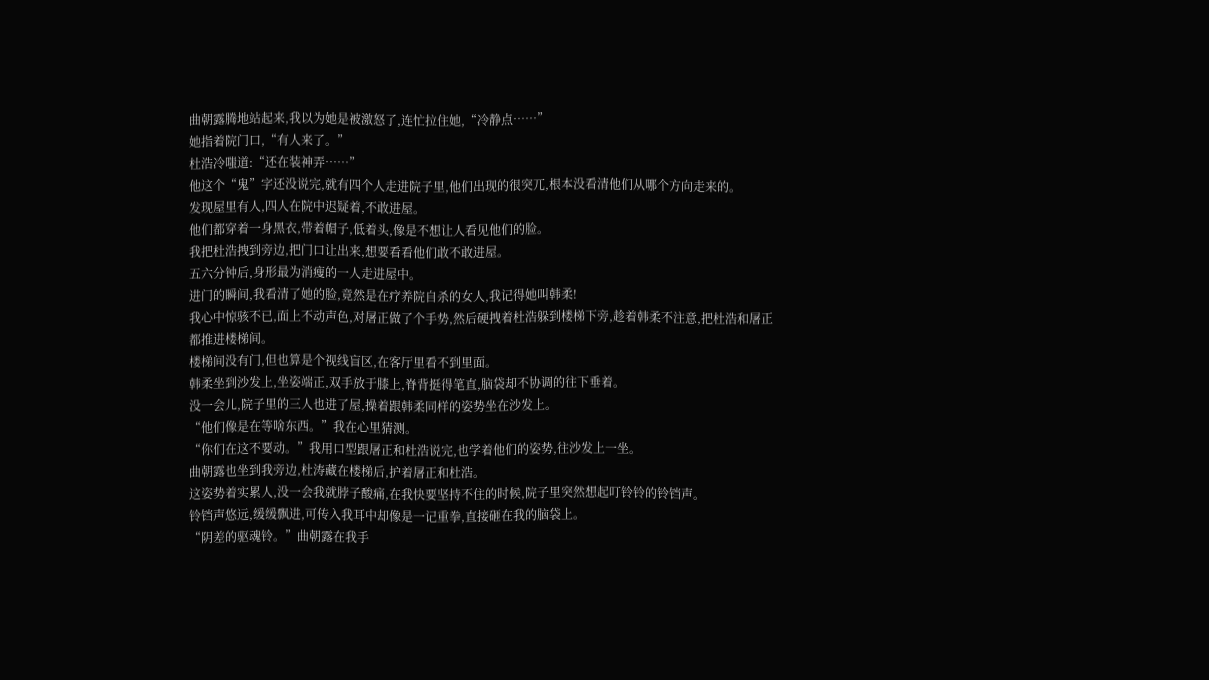曲朝露腾地站起来,我以为她是被激怒了,连忙拉住她,“冷静点……”
她指着院门口,“有人来了。”
杜浩冷嗤道:“还在装神弄……”
他这个“鬼”字还没说完,就有四个人走进院子里,他们出现的很突兀,根本没看清他们从哪个方向走来的。
发现屋里有人,四人在院中迟疑着,不敢进屋。
他们都穿着一身黑衣,带着帽子,低着头,像是不想让人看见他们的脸。
我把杜浩拽到旁边,把门口让出来,想要看看他们敢不敢进屋。
五六分钟后,身形最为消瘦的一人走进屋中。
进门的瞬间,我看清了她的脸,竟然是在疗养院自杀的女人,我记得她叫韩柔!
我心中惊骇不已,面上不动声色,对屠正做了个手势,然后硬拽着杜浩躲到楼梯下旁,趁着韩柔不注意,把杜浩和屠正都推进楼梯间。
楼梯间没有门,但也算是个视线盲区,在客厅里看不到里面。
韩柔坐到沙发上,坐姿端正,双手放于膝上,脊背挺得笔直,脑袋却不协调的往下垂着。
没一会儿,院子里的三人也进了屋,操着跟韩柔同样的姿势坐在沙发上。
“他们像是在等啥东西。”我在心里猜测。
“你们在这不要动。”我用口型跟屠正和杜浩说完,也学着他们的姿势,往沙发上一坐。
曲朝露也坐到我旁边,杜涛藏在楼梯后,护着屠正和杜浩。
这姿势着实累人,没一会我就脖子酸痛,在我快要坚持不住的时候,院子里突然想起叮铃铃的铃铛声。
铃铛声悠远,缓缓飘进,可传入我耳中却像是一记重拳,直接砸在我的脑袋上。
“阴差的驱魂铃。”曲朝露在我手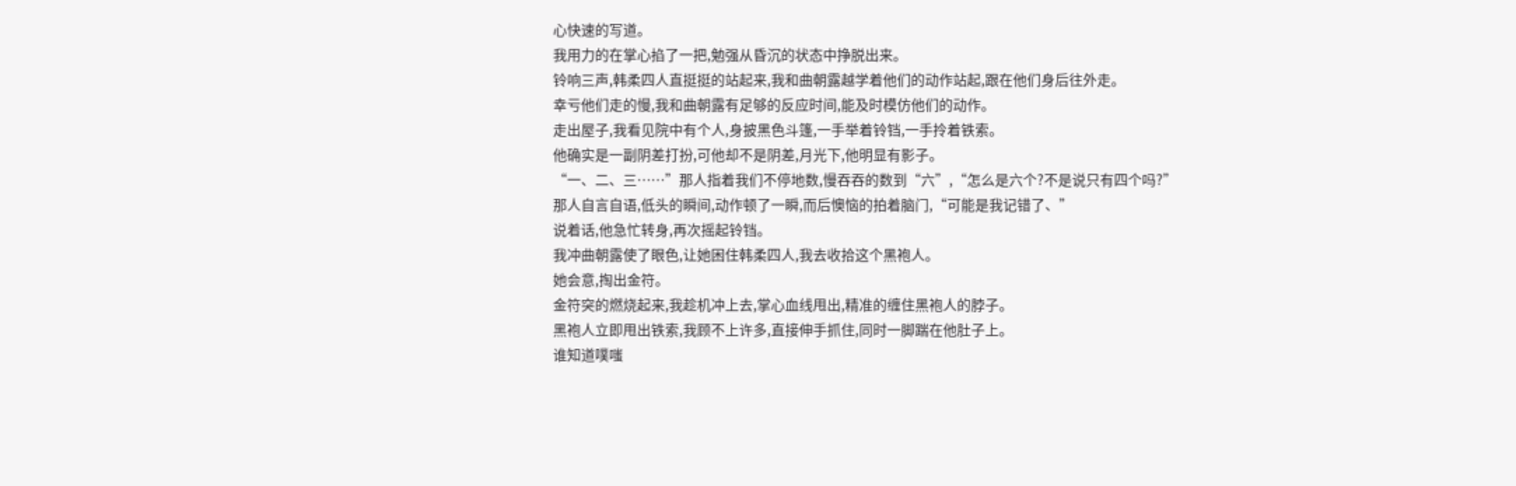心快速的写道。
我用力的在掌心掐了一把,勉强从昏沉的状态中挣脱出来。
铃响三声,韩柔四人直挺挺的站起来,我和曲朝露越学着他们的动作站起,跟在他们身后往外走。
幸亏他们走的慢,我和曲朝露有足够的反应时间,能及时模仿他们的动作。
走出屋子,我看见院中有个人,身披黑色斗篷,一手举着铃铛,一手拎着铁索。
他确实是一副阴差打扮,可他却不是阴差,月光下,他明显有影子。
“一、二、三……”那人指着我们不停地数,慢吞吞的数到“六”,“怎么是六个?不是说只有四个吗?”
那人自言自语,低头的瞬间,动作顿了一瞬,而后懊恼的拍着脑门,“可能是我记错了、”
说着话,他急忙转身,再次摇起铃铛。
我冲曲朝露使了眼色,让她困住韩柔四人,我去收拾这个黑袍人。
她会意,掏出金符。
金符突的燃烧起来,我趁机冲上去,掌心血线甩出,精准的缠住黑袍人的脖子。
黑袍人立即甩出铁索,我顾不上许多,直接伸手抓住,同时一脚踹在他肚子上。
谁知道噗嗤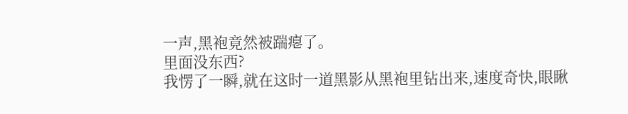一声,黑袍竟然被踹瘪了。
里面没东西?
我愣了一瞬,就在这时一道黑影从黑袍里钻出来,速度奇快,眼瞅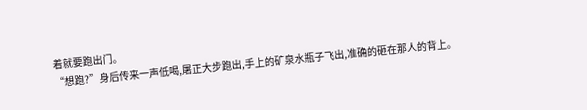着就要跑出门。
“想跑?”身后传来一声低喝,屠正大步跑出,手上的矿泉水瓶子飞出,准确的砸在那人的背上。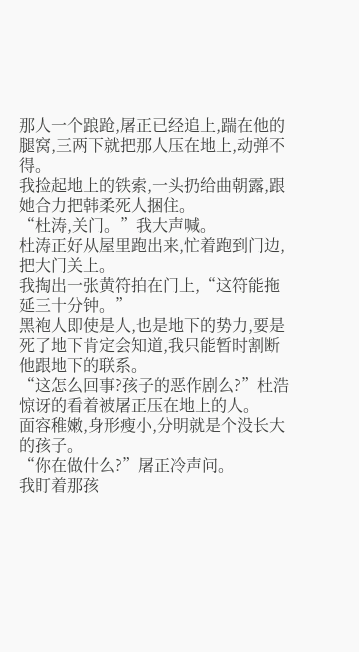那人一个踉跄,屠正已经追上,踹在他的腿窝,三两下就把那人压在地上,动弹不得。
我捡起地上的铁索,一头扔给曲朝露,跟她合力把韩柔死人捆住。
“杜涛,关门。”我大声喊。
杜涛正好从屋里跑出来,忙着跑到门边,把大门关上。
我掏出一张黄符拍在门上,“这符能拖延三十分钟。”
黑袍人即使是人,也是地下的势力,要是死了地下肯定会知道,我只能暂时割断他跟地下的联系。
“这怎么回事?孩子的恶作剧么?”杜浩惊讶的看着被屠正压在地上的人。
面容稚嫩,身形瘦小,分明就是个没长大的孩子。
“你在做什么?”屠正冷声问。
我盯着那孩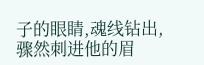子的眼睛,魂线钻出,骤然刺进他的眉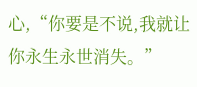心,“你要是不说,我就让你永生永世消失。”